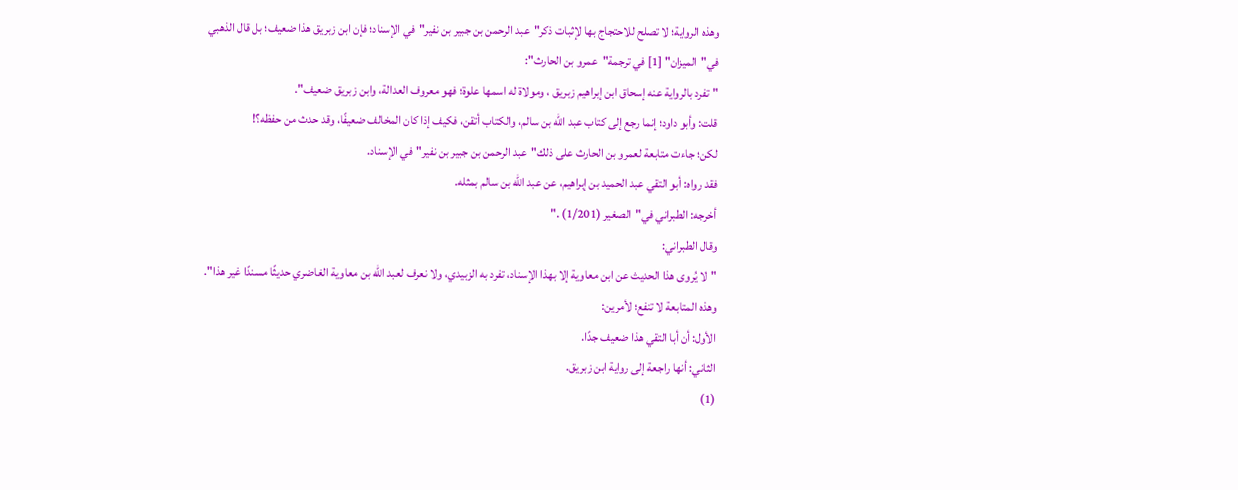وهذه الرواية؛ لا تصلح للاحتجاج بها لإثبات ذكر"عبد الرحمن بن جبير بن نفير"في الإسناد؛ فإن ابن زبريق هذا ضعيف؛ بل قال الذهبي في"الميزان" [1] في ترجمة"عمرو بن الحارث":
"تفرد بالرواية عنه إسحاق ابن إبراهيم زبريق ، ومولاة له اسمها علوة؛ فهو معروف العدالة، وابن زبريق ضعيف".
قلت: وأبو داود؛ إنما رجع إلى كتاب عبد الله بن سالم، والكتاب أتقن، فكيف إذا كان المخالف ضعيفًا، وقد حدث من حفظه؟!
لكن؛ جاءت متابعة لعمرو بن الحارث على ذلك"عبد الرحمن بن جبير بن نفير"في الإسناد.
فقد رواه: أبو التقي عبد الحميد بن إبراهيم، عن عبد الله بن سالم بمثله.
أخرجه: الطبراني في"الصغير (1/201) ."
وقال الطبراني:
"لا يُروى هذا الحديث عن ابن معاوية إلا بهذا الإسناد، تفرد به الزبيدي، ولا نعرف لعبد الله بن معاوية الغاضري حديثًا مسندًا غير هذا".
وهذه المتابعة لا تنفع؛ لأمرين:
الأول: أن أبا التقي هذا ضعيف جدًا.
الثاني: أنها راجعة إلى رواية ابن زبريق.
(1)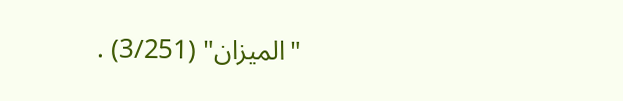"الميزان" (3/251) .